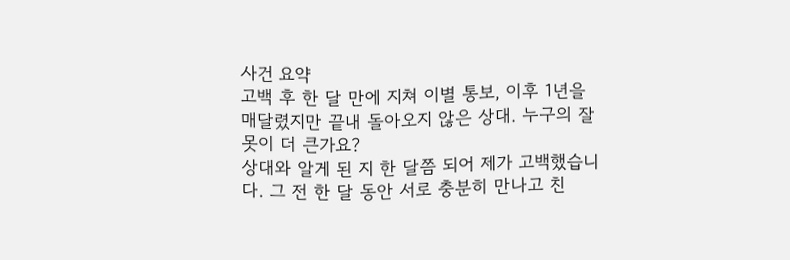사건 요약
고백 후 한 달 만에 지쳐 이별 통보, 이후 1년을 매달렸지만 끝내 돌아오지 않은 상대. 누구의 잘못이 더 큰가요?
상대와 알게 된 지 한 달쯤 되어 제가 고백했습니다. 그 전 한 달 동안 서로 충분히 만나고 친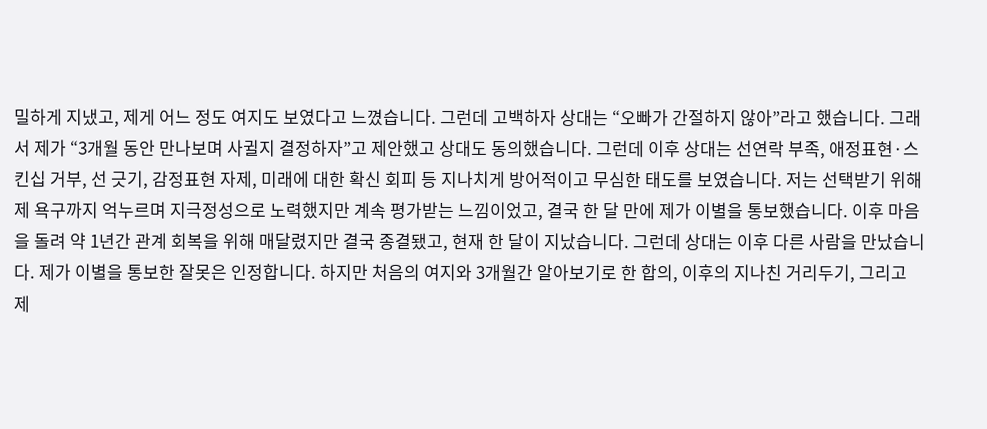밀하게 지냈고, 제게 어느 정도 여지도 보였다고 느꼈습니다. 그런데 고백하자 상대는 “오빠가 간절하지 않아”라고 했습니다. 그래서 제가 “3개월 동안 만나보며 사귈지 결정하자”고 제안했고 상대도 동의했습니다. 그런데 이후 상대는 선연락 부족, 애정표현·스킨십 거부, 선 긋기, 감정표현 자제, 미래에 대한 확신 회피 등 지나치게 방어적이고 무심한 태도를 보였습니다. 저는 선택받기 위해 제 욕구까지 억누르며 지극정성으로 노력했지만 계속 평가받는 느낌이었고, 결국 한 달 만에 제가 이별을 통보했습니다. 이후 마음을 돌려 약 1년간 관계 회복을 위해 매달렸지만 결국 종결됐고, 현재 한 달이 지났습니다. 그런데 상대는 이후 다른 사람을 만났습니다. 제가 이별을 통보한 잘못은 인정합니다. 하지만 처음의 여지와 3개월간 알아보기로 한 합의, 이후의 지나친 거리두기, 그리고 제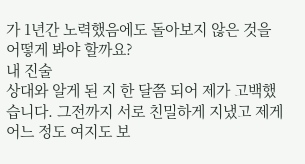가 1년간 노력했음에도 돌아보지 않은 것을 어떻게 봐야 할까요?
내 진술
상대와 알게 된 지 한 달쯤 되어 제가 고백했습니다. 그전까지 서로 친밀하게 지냈고 제게 어느 정도 여지도 보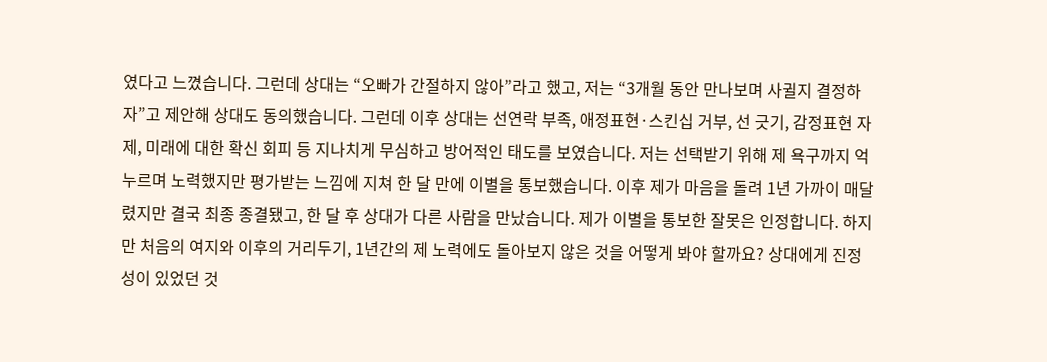였다고 느꼈습니다. 그런데 상대는 “오빠가 간절하지 않아”라고 했고, 저는 “3개월 동안 만나보며 사귈지 결정하자”고 제안해 상대도 동의했습니다. 그런데 이후 상대는 선연락 부족, 애정표현·스킨십 거부, 선 긋기, 감정표현 자제, 미래에 대한 확신 회피 등 지나치게 무심하고 방어적인 태도를 보였습니다. 저는 선택받기 위해 제 욕구까지 억누르며 노력했지만 평가받는 느낌에 지쳐 한 달 만에 이별을 통보했습니다. 이후 제가 마음을 돌려 1년 가까이 매달렸지만 결국 최종 종결됐고, 한 달 후 상대가 다른 사람을 만났습니다. 제가 이별을 통보한 잘못은 인정합니다. 하지만 처음의 여지와 이후의 거리두기, 1년간의 제 노력에도 돌아보지 않은 것을 어떻게 봐야 할까요? 상대에게 진정성이 있었던 것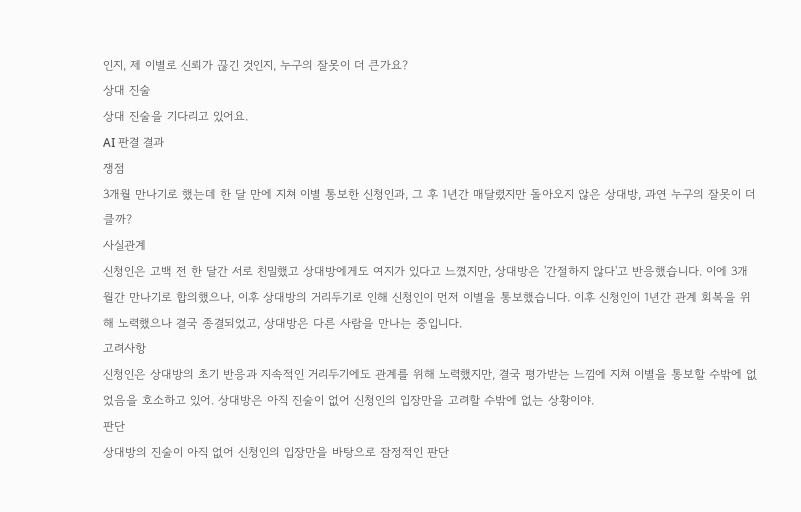인지, 제 이별로 신뢰가 끊긴 것인지, 누구의 잘못이 더 큰가요?
상대 진술
상대 진술을 기다리고 있어요.
AI 판결 결과
쟁점
3개월 만나기로 했는데 한 달 만에 지쳐 이별 통보한 신청인과, 그 후 1년간 매달렸지만 돌아오지 않은 상대방, 과연 누구의 잘못이 더 클까?
사실관계
신청인은 고백 전 한 달간 서로 친밀했고 상대방에게도 여지가 있다고 느꼈지만, 상대방은 '간절하지 않다'고 반응했습니다. 이에 3개월간 만나기로 합의했으나, 이후 상대방의 거리두기로 인해 신청인이 먼저 이별을 통보했습니다. 이후 신청인이 1년간 관계 회복을 위해 노력했으나 결국 종결되었고, 상대방은 다른 사람을 만나는 중입니다.
고려사항
신청인은 상대방의 초기 반응과 지속적인 거리두기에도 관계를 위해 노력했지만, 결국 평가받는 느낌에 지쳐 이별을 통보할 수밖에 없었음을 호소하고 있어. 상대방은 아직 진술이 없어 신청인의 입장만을 고려할 수밖에 없는 상황이야.
판단
상대방의 진술이 아직 없어 신청인의 입장만을 바탕으로 잠정적인 판단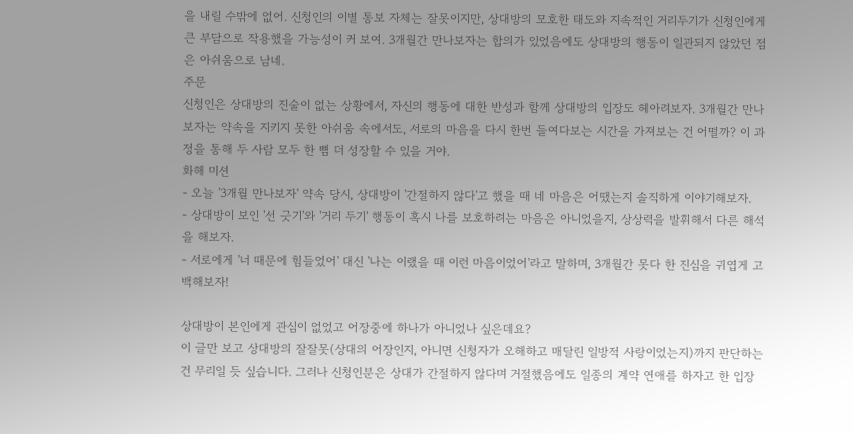을 내릴 수밖에 없어. 신청인의 이별 통보 자체는 잘못이지만, 상대방의 모호한 태도와 지속적인 거리두기가 신청인에게 큰 부담으로 작용했을 가능성이 커 보여. 3개월간 만나보자는 합의가 있었음에도 상대방의 행동이 일관되지 않았던 점은 아쉬움으로 남네.
주문
신청인은 상대방의 진술이 없는 상황에서, 자신의 행동에 대한 반성과 함께 상대방의 입장도 헤아려보자. 3개월간 만나보자는 약속을 지키지 못한 아쉬움 속에서도, 서로의 마음을 다시 한번 들여다보는 시간을 가져보는 건 어떨까? 이 과정을 통해 두 사람 모두 한 뼘 더 성장할 수 있을 거야.
화해 미션
- 오늘 '3개월 만나보자' 약속 당시, 상대방이 '간절하지 않다'고 했을 때 네 마음은 어땠는지 솔직하게 이야기해보자.
- 상대방이 보인 '선 긋기'와 '거리 두기' 행동이 혹시 나를 보호하려는 마음은 아니었을지, 상상력을 발휘해서 다른 해석을 해보자.
- 서로에게 '너 때문에 힘들었어' 대신 '나는 이랬을 때 이런 마음이었어'라고 말하며, 3개월간 못다 한 진심을 귀엽게 고백해보자!

상대방이 본인에게 관심이 없었고 어장중에 하나가 아니었나 싶은데요?
이 글만 보고 상대방의 잘잘못(상대의 어장인지, 아니면 신청자가 오해하고 매달린 일방적 사랑이었는지)까지 판단하는 건 무리일 듯 싶습니다. 그러나 신청인분은 상대가 간절하지 않다며 거절했음에도 일종의 계약 연애를 하자고 한 입장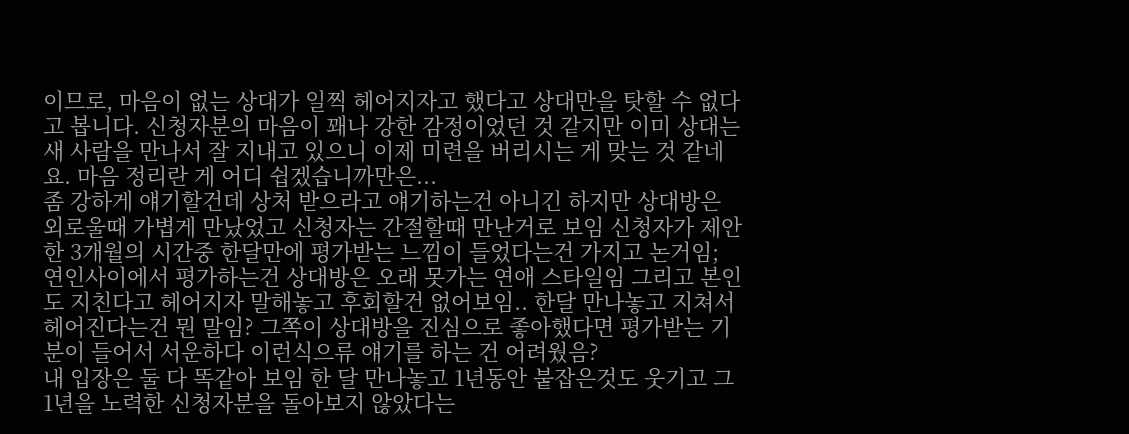이므로, 마음이 없는 상대가 일찍 헤어지자고 했다고 상대만을 탓할 수 없다고 봅니다. 신청자분의 마음이 꽤나 강한 감정이었던 것 같지만 이미 상대는 새 사람을 만나서 잘 지내고 있으니 이제 미련을 버리시는 게 맞는 것 같네요. 마음 정리란 게 어디 쉽겠습니까만은...
좀 강하게 얘기할건데 상처 받으라고 얘기하는건 아니긴 하지만 상대방은 외로울때 가볍게 만났었고 신청자는 간절할때 만난거로 보임 신청자가 제안한 3개월의 시간중 한달만에 평가받는 느낌이 들었다는건 가지고 논거임; 연인사이에서 평가하는건 상대방은 오래 못가는 연애 스타일임 그리고 본인도 지친다고 헤어지자 말해놓고 후회할건 없어보임.. 한달 만나놓고 지쳐서 헤어진다는건 뭔 말임? 그쪽이 상대방을 진심으로 좋아했다면 평가받는 기분이 들어서 서운하다 이런식으류 얘기를 하는 건 어려웠음?
내 입장은 둘 다 똑같아 보임 한 달 만나놓고 1년동안 붙잡은것도 웃기고 그 1년을 노력한 신청자분을 돌아보지 않았다는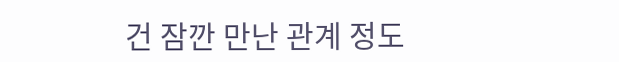건 잠깐 만난 관계 정도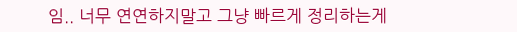임.. 너무 연연하지말고 그냥 빠르게 정리하는게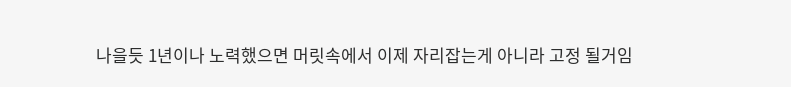나을듯 1년이나 노력했으면 머릿속에서 이제 자리잡는게 아니라 고정 될거임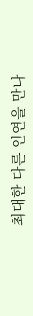최대한 다른 인연을 만나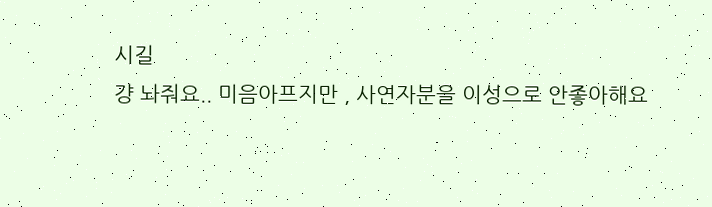시길
걍 놔줘요.. 미음아프지만 , 사연자분을 이성으로 안좋아해요